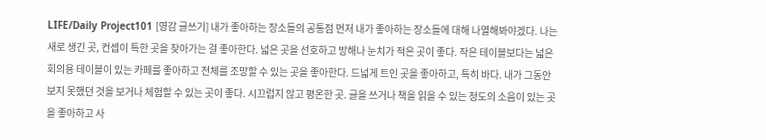LIFE/Daily Project101 [영감 글쓰기] 내가 좋아하는 장소들의 공통점 먼저 내가 좋아하는 장소들에 대해 나열해봐야겠다. 나는 새로 생긴 곳, 컨셉이 특한 곳을 찾아가는 걸 좋아한다. 넓은 곳을 선호하고 방해나 눈치가 적은 곳이 좋다. 작은 테이블보다는 넓은 회의용 테이블이 있는 카페를 좋아하고 전체를 조망할 수 있는 곳을 좋아한다. 드넓게 트인 곳을 좋아하고, 특히 바다. 내가 그동안 보지 못했던 것을 보거나 체험할 수 있는 곳이 좋다. 시끄럽지 않고 평온한 곳. 글을 쓰거나 책을 읽을 수 있는 정도의 소음이 있는 곳을 좋아하고 사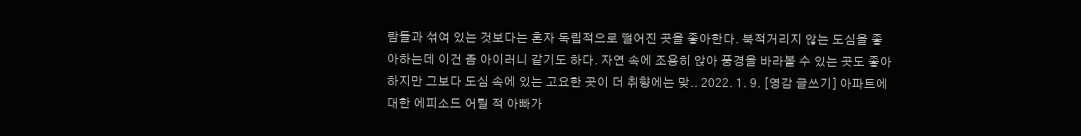람들과 섞여 있는 것보다는 혼자 독립적으로 떨어진 곳을 좋아한다. 북적거리지 않는 도심을 좋아하는데 이건 좀 아이러니 같기도 하다. 자연 속에 조용히 앉아 풍경을 바라볼 수 있는 곳도 좋아하지만 그보다 도심 속에 있는 고요한 곳이 더 취향에는 맞.. 2022. 1. 9. [영감 글쓰기] 아파트에 대한 에피소드 어릴 적 아빠가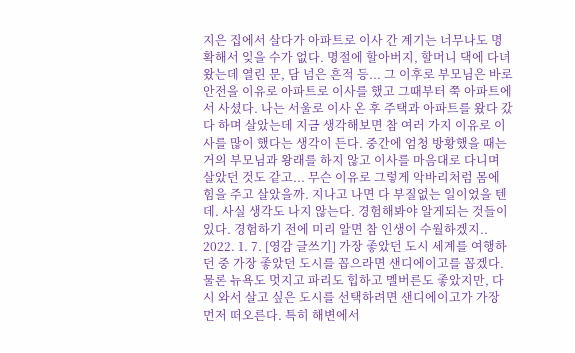지은 집에서 살다가 아파트로 이사 간 계기는 너무나도 명확해서 잊을 수가 없다. 명절에 할아버지, 할머니 댁에 다녀왔는데 열린 문, 담 넘은 흔적 등... 그 이후로 부모님은 바로 안전을 이유로 아파트로 이사를 했고 그때부터 쭉 아파트에서 사셨다. 나는 서울로 이사 온 후 주택과 아파트를 왔다 갔다 하며 살았는데 지금 생각해보면 참 여러 가지 이유로 이사를 많이 했다는 생각이 든다. 중간에 엄청 방황했을 때는 거의 부모님과 왕래를 하지 않고 이사를 마음대로 다니며 살았던 것도 같고... 무슨 이유로 그렇게 악바리처럼 몸에 힘을 주고 살았을까. 지나고 나면 다 부질없는 일이었을 텐데. 사실 생각도 나지 않는다. 경험해봐야 알게되는 것들이 있다. 경험하기 전에 미리 알면 참 인생이 수월하겠지.. 2022. 1. 7. [영감 글쓰기] 가장 좋았던 도시 세계를 여행하던 중 가장 좋았던 도시를 꼽으라면 샌디에이고를 꼽겠다. 물론 뉴욕도 멋지고 파리도 힙하고 멜버른도 좋았지만, 다시 와서 살고 싶은 도시를 선택하려면 샌디에이고가 가장 먼저 떠오른다. 특히 해변에서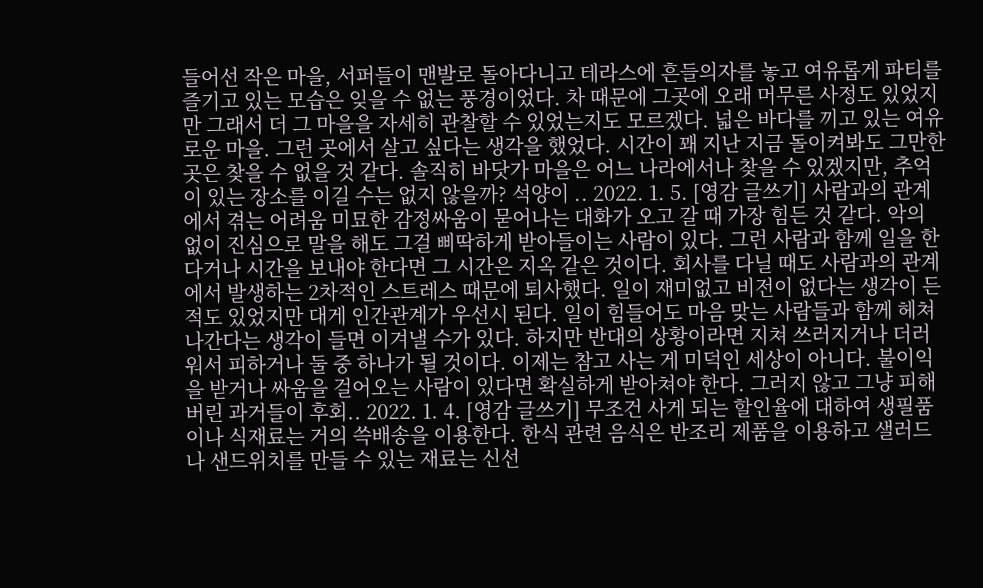들어선 작은 마을, 서퍼들이 맨발로 돌아다니고 테라스에 흔들의자를 놓고 여유롭게 파티를 즐기고 있는 모습은 잊을 수 없는 풍경이었다. 차 때문에 그곳에 오래 머무른 사정도 있었지만 그래서 더 그 마을을 자세히 관찰할 수 있었는지도 모르겠다. 넓은 바다를 끼고 있는 여유로운 마을. 그런 곳에서 살고 싶다는 생각을 했었다. 시간이 꽤 지난 지금 돌이켜봐도 그만한 곳은 찾을 수 없을 것 같다. 솔직히 바닷가 마을은 어느 나라에서나 찾을 수 있겠지만, 추억이 있는 장소를 이길 수는 없지 않을까? 석양이 .. 2022. 1. 5. [영감 글쓰기] 사람과의 관계에서 겪는 어려움 미묘한 감정싸움이 묻어나는 대화가 오고 갈 때 가장 힘든 것 같다. 악의 없이 진심으로 말을 해도 그걸 삐딱하게 받아들이는 사람이 있다. 그런 사람과 함께 일을 한다거나 시간을 보내야 한다면 그 시간은 지옥 같은 것이다. 회사를 다닐 때도 사람과의 관계에서 발생하는 2차적인 스트레스 때문에 퇴사했다. 일이 재미없고 비전이 없다는 생각이 든 적도 있었지만 대게 인간관계가 우선시 된다. 일이 힘들어도 마음 맞는 사람들과 함께 헤쳐나간다는 생각이 들면 이겨낼 수가 있다. 하지만 반대의 상황이라면 지쳐 쓰러지거나 더러워서 피하거나 둘 중 하나가 될 것이다. 이제는 참고 사는 게 미덕인 세상이 아니다. 불이익을 받거나 싸움을 걸어오는 사람이 있다면 확실하게 받아쳐야 한다. 그러지 않고 그냥 피해버린 과거들이 후회.. 2022. 1. 4. [영감 글쓰기] 무조건 사게 되는 할인율에 대하여 생필품이나 식재료는 거의 쓱배송을 이용한다. 한식 관련 음식은 반조리 제품을 이용하고 샐러드나 샌드위치를 만들 수 있는 재료는 신선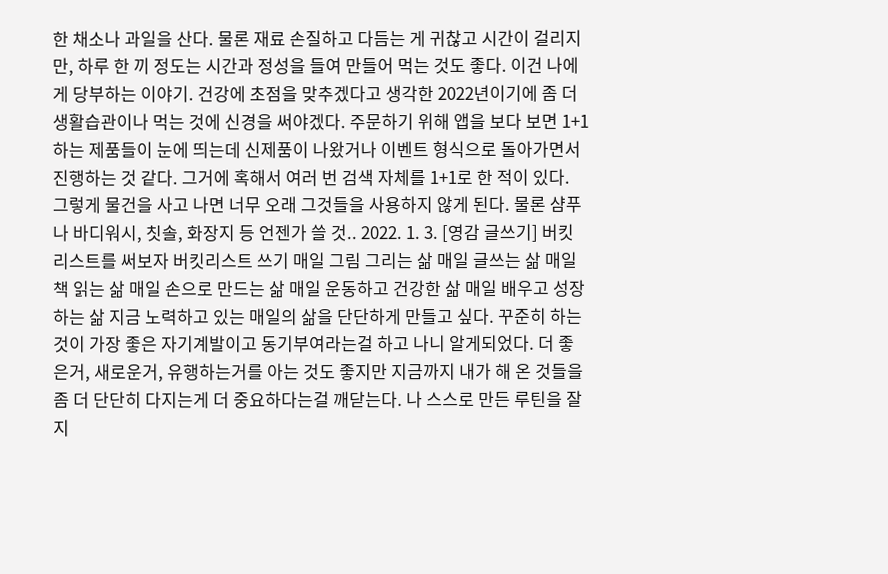한 채소나 과일을 산다. 물론 재료 손질하고 다듬는 게 귀찮고 시간이 걸리지만, 하루 한 끼 정도는 시간과 정성을 들여 만들어 먹는 것도 좋다. 이건 나에게 당부하는 이야기. 건강에 초점을 맞추겠다고 생각한 2022년이기에 좀 더 생활습관이나 먹는 것에 신경을 써야겠다. 주문하기 위해 앱을 보다 보면 1+1 하는 제품들이 눈에 띄는데 신제품이 나왔거나 이벤트 형식으로 돌아가면서 진행하는 것 같다. 그거에 혹해서 여러 번 검색 자체를 1+1로 한 적이 있다. 그렇게 물건을 사고 나면 너무 오래 그것들을 사용하지 않게 된다. 물론 샴푸나 바디워시, 칫솔, 화장지 등 언젠가 쓸 것.. 2022. 1. 3. [영감 글쓰기] 버킷리스트를 써보자 버킷리스트 쓰기 매일 그림 그리는 삶 매일 글쓰는 삶 매일 책 읽는 삶 매일 손으로 만드는 삶 매일 운동하고 건강한 삶 매일 배우고 성장하는 삶 지금 노력하고 있는 매일의 삶을 단단하게 만들고 싶다. 꾸준히 하는 것이 가장 좋은 자기계발이고 동기부여라는걸 하고 나니 알게되었다. 더 좋은거, 새로운거, 유행하는거를 아는 것도 좋지만 지금까지 내가 해 온 것들을 좀 더 단단히 다지는게 더 중요하다는걸 깨닫는다. 나 스스로 만든 루틴을 잘 지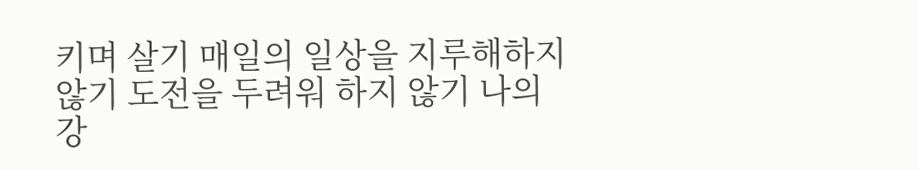키며 살기 매일의 일상을 지루해하지 않기 도전을 두려워 하지 않기 나의 강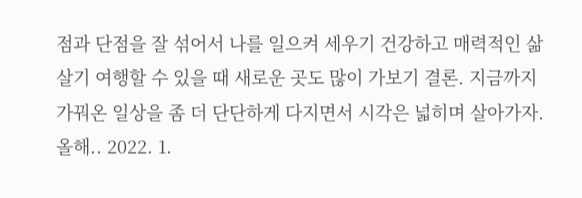점과 단점을 잘 섞어서 나를 일으켜 세우기 건강하고 매력적인 삶 살기 여행할 수 있을 때 새로운 곳도 많이 가보기 결론. 지금까지 가꿔온 일상을 좀 더 단단하게 다지면서 시각은 넓히며 살아가자. 올해.. 2022. 1.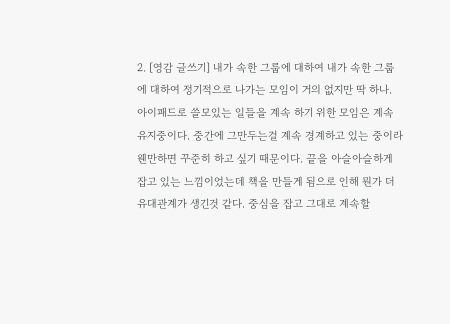2. [영감 글쓰기] 내가 속한 그룹에 대하여 내가 속한 그룹에 대하여 정기적으로 나가는 모임이 거의 없지만 딱 하나. 아이패드로 쓸모있는 일들을 계속 하기 위한 모임은 계속 유지중이다. 중간에 그만두는걸 계속 경계하고 있는 중이라 웬만하면 꾸준히 하고 싶기 때문이다. 끝을 아슬아슬하게 잡고 있는 느낌이었는데 책을 만들게 됨으로 인해 뭔가 더 유대관계가 생긴것 같다. 중심을 잡고 그대로 계속할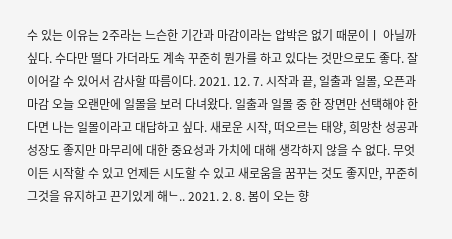수 있는 이유는 2주라는 느슨한 기간과 마감이라는 압박은 없기 때문이ㅣ 아닐까 싶다. 수다만 떨다 가더라도 계속 꾸준히 뭔가를 하고 있다는 것만으로도 좋다. 잘 이어갈 수 있어서 감사할 따름이다. 2021. 12. 7. 시작과 끝, 일출과 일몰, 오픈과 마감 오늘 오랜만에 일몰을 보러 다녀왔다. 일출과 일몰 중 한 장면만 선택해야 한다면 나는 일몰이라고 대답하고 싶다. 새로운 시작, 떠오르는 태양, 희망찬 성공과 성장도 좋지만 마무리에 대한 중요성과 가치에 대해 생각하지 않을 수 없다. 무엇이든 시작할 수 있고 언제든 시도할 수 있고 새로움을 꿈꾸는 것도 좋지만, 꾸준히 그것을 유지하고 끈기있게 해ᄂ.. 2021. 2. 8. 봄이 오는 향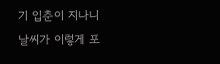기 입춘이 지나니 날씨가 이렇게 포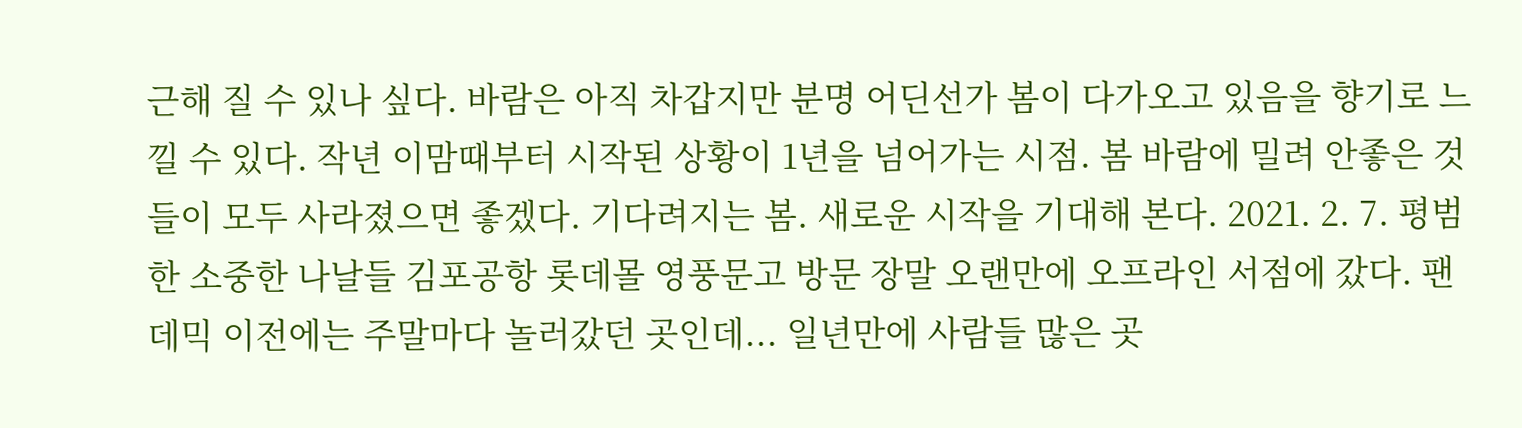근해 질 수 있나 싶다. 바람은 아직 차갑지만 분명 어딘선가 봄이 다가오고 있음을 향기로 느낄 수 있다. 작년 이맘때부터 시작된 상황이 1년을 넘어가는 시점. 봄 바람에 밀려 안좋은 것들이 모두 사라졌으면 좋겠다. 기다려지는 봄. 새로운 시작을 기대해 본다. 2021. 2. 7. 평범한 소중한 나날들 김포공항 롯데몰 영풍문고 방문 장말 오랜만에 오프라인 서점에 갔다. 팬데믹 이전에는 주말마다 놀러갔던 곳인데... 일년만에 사람들 많은 곳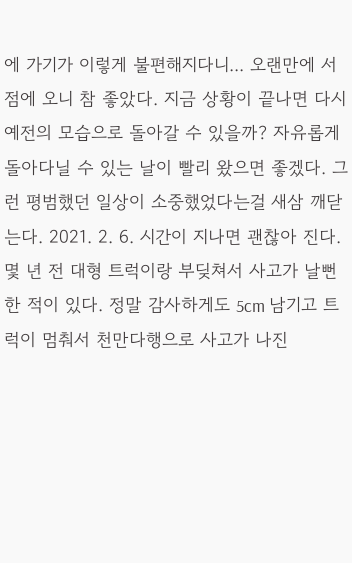에 가기가 이렇게 불편해지다니... 오랜만에 서점에 오니 참 좋았다. 지금 상황이 끝나면 다시 예전의 모습으로 돌아갈 수 있을까? 자유롭게 돌아다닐 수 있는 날이 빨리 왔으면 좋겠다. 그런 평범했던 일상이 소중했었다는걸 새삼 깨닫는다. 2021. 2. 6. 시간이 지나면 괜찮아 진다. 몇 년 전 대형 트럭이랑 부딪쳐서 사고가 날뻔 한 적이 있다. 정말 감사하게도 5cm 남기고 트럭이 멈춰서 천만다행으로 사고가 나진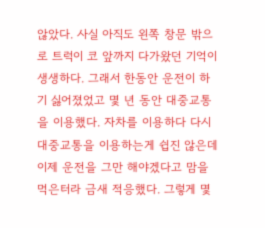않았다. 사실 아직도 왼쪽 창문 밖으로 트럭이 코 앞까지 다가왔던 기억이 생생하다. 그래서 한동안 운전이 하기 싫어졌었고 몇 년 동안 대중교통을 이용했다. 자차를 이용하다 다시 대중교통을 이용하는게 쉽진 않은데 이제 운전을 그만 해야겠다고 맘을 먹은터라 금새 적응했다. 그렇게 몇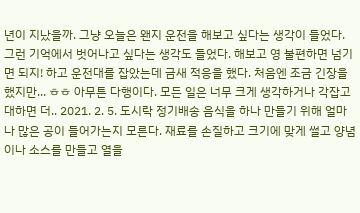년이 지났을까. 그냥 오늘은 왠지 운전을 해보고 싶다는 생각이 들었다. 그런 기억에서 벗어나고 싶다는 생각도 들었다. 해보고 영 불편하면 넘기면 되지! 하고 운전대를 잡았는데 금새 적응을 했다. 처음엔 조금 긴장을 했지만... ㅎㅎ 아무튼 다행이다. 모든 일은 너무 크게 생각하거나 각잡고 대하면 더.. 2021. 2. 5. 도시락 정기배송 음식을 하나 만들기 위해 얼마나 많은 공이 들어가는지 모른다. 재료를 손질하고 크기에 맞게 썰고 양념이나 소스를 만들고 열을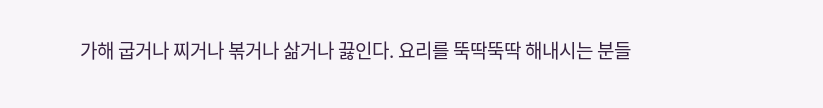가해 굽거나 찌거나 볶거나 삶거나 끓인다. 요리를 뚝딱뚝딱 해내시는 분들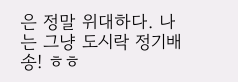은 정말 위대하다. 나는 그냥 도시락 정기배송! ㅎㅎ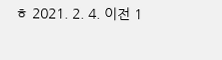ㅎ 2021. 2. 4. 이전 1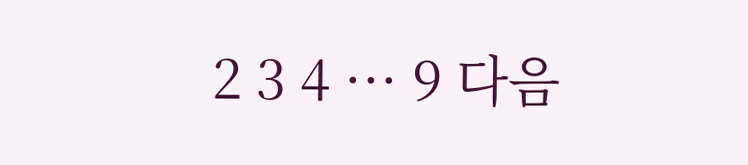2 3 4 ··· 9 다음